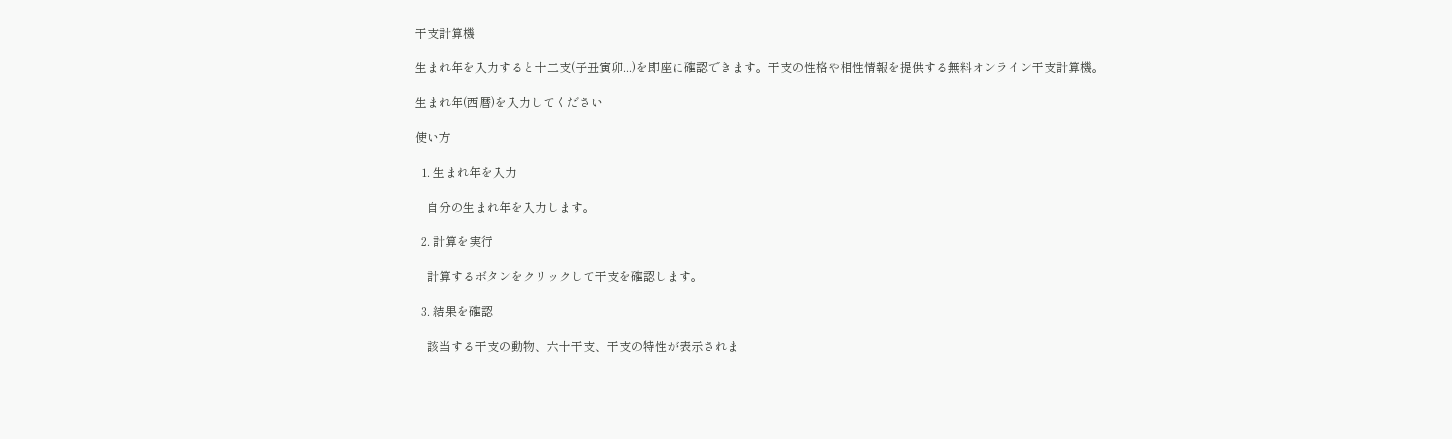干支計算機

生まれ年を入力すると十二支(子丑寅卯...)を即座に確認できます。干支の性格や相性情報を提供する無料オンライン干支計算機。

生まれ年(西暦)を入力してください

使い方

  1. 生まれ年を入力

    自分の生まれ年を入力します。

  2. 計算を実行

    計算するボタンをクリックして干支を確認します。

  3. 結果を確認

    該当する干支の動物、六十干支、干支の特性が表示されま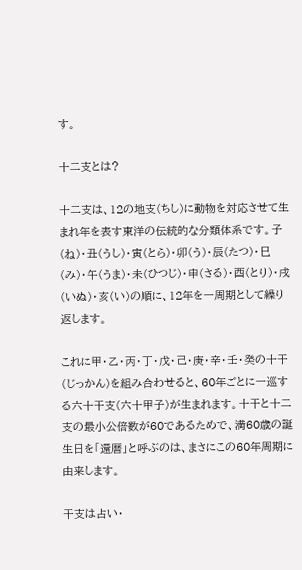す。

十二支とは?

十二支は、12の地支(ちし)に動物を対応させて生まれ年を表す東洋の伝統的な分類体系です。子(ね)・丑(うし)・寅(とら)・卯(う)・辰(たつ)・巳(み)・午(うま)・未(ひつじ)・申(さる)・酉(とり)・戌(いぬ)・亥(い)の順に、12年を一周期として繰り返します。

これに甲・乙・丙・丁・戊・己・庚・辛・壬・癸の十干(じっかん)を組み合わせると、60年ごとに一巡する六十干支(六十甲子)が生まれます。十干と十二支の最小公倍数が60であるためで、満60歳の誕生日を「還暦」と呼ぶのは、まさにこの60年周期に由来します。

干支は占い・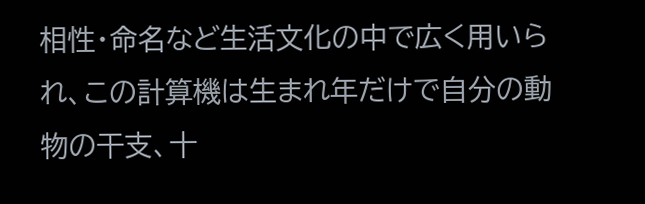相性・命名など生活文化の中で広く用いられ、この計算機は生まれ年だけで自分の動物の干支、十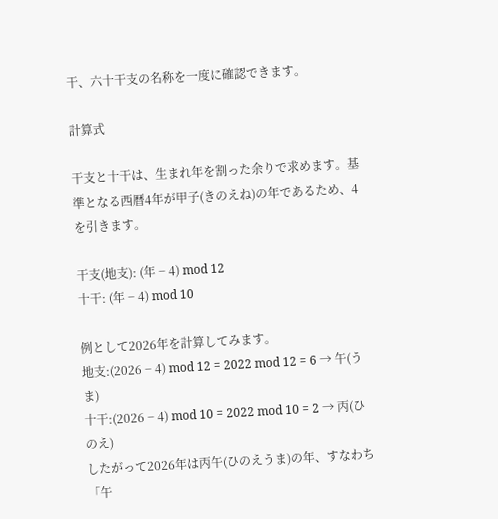干、六十干支の名称を一度に確認できます。

計算式

干支と十干は、生まれ年を割った余りで求めます。基準となる西暦4年が甲子(きのえね)の年であるため、4を引きます。

干支(地支): (年 − 4) mod 12
十干: (年 − 4) mod 10

例として2026年を計算してみます。
地支:(2026 − 4) mod 12 = 2022 mod 12 = 6 → 午(うま)
十干:(2026 − 4) mod 10 = 2022 mod 10 = 2 → 丙(ひのえ)
したがって2026年は丙午(ひのえうま)の年、すなわち「午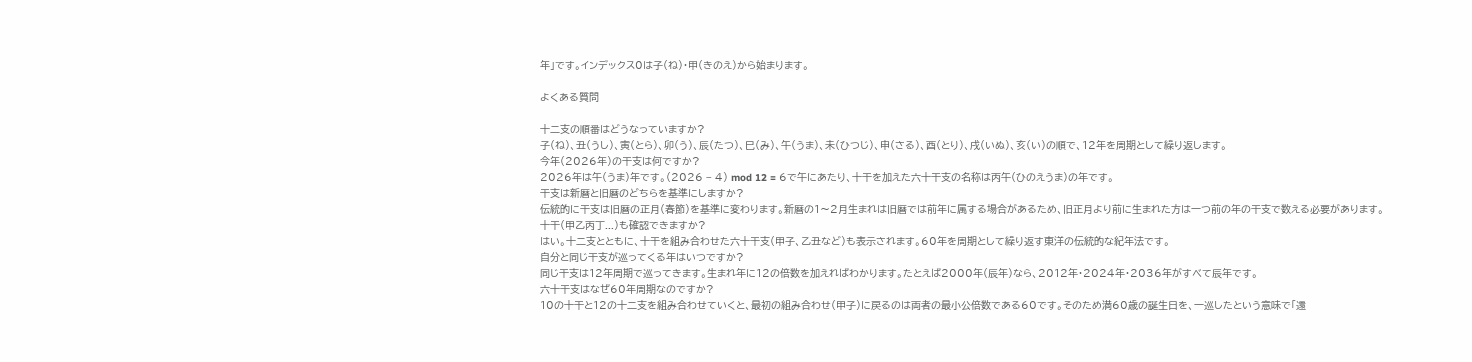年」です。インデックス0は子(ね)・甲(きのえ)から始まります。

よくある質問

十二支の順番はどうなっていますか?
子(ね)、丑(うし)、寅(とら)、卯(う)、辰(たつ)、巳(み)、午(うま)、未(ひつじ)、申(さる)、酉(とり)、戌(いぬ)、亥(い)の順で、12年を周期として繰り返します。
今年(2026年)の干支は何ですか?
2026年は午(うま)年です。(2026 − 4) mod 12 = 6で午にあたり、十干を加えた六十干支の名称は丙午(ひのえうま)の年です。
干支は新暦と旧暦のどちらを基準にしますか?
伝統的に干支は旧暦の正月(春節)を基準に変わります。新暦の1〜2月生まれは旧暦では前年に属する場合があるため、旧正月より前に生まれた方は一つ前の年の干支で数える必要があります。
十干(甲乙丙丁...)も確認できますか?
はい。十二支とともに、十干を組み合わせた六十干支(甲子、乙丑など)も表示されます。60年を周期として繰り返す東洋の伝統的な紀年法です。
自分と同じ干支が巡ってくる年はいつですか?
同じ干支は12年周期で巡ってきます。生まれ年に12の倍数を加えればわかります。たとえば2000年(辰年)なら、2012年・2024年・2036年がすべて辰年です。
六十干支はなぜ60年周期なのですか?
10の十干と12の十二支を組み合わせていくと、最初の組み合わせ(甲子)に戻るのは両者の最小公倍数である60です。そのため満60歳の誕生日を、一巡したという意味で「還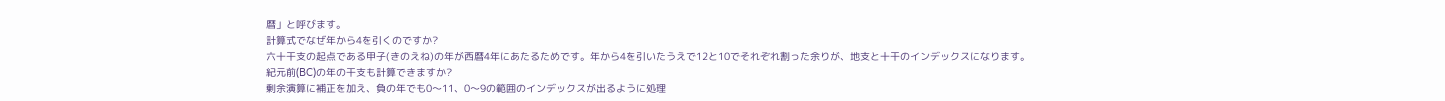暦」と呼びます。
計算式でなぜ年から4を引くのですか?
六十干支の起点である甲子(きのえね)の年が西暦4年にあたるためです。年から4を引いたうえで12と10でそれぞれ割った余りが、地支と十干のインデックスになります。
紀元前(BC)の年の干支も計算できますか?
剰余演算に補正を加え、負の年でも0〜11、0〜9の範囲のインデックスが出るように処理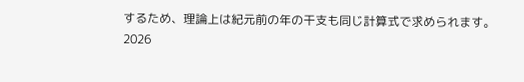するため、理論上は紀元前の年の干支も同じ計算式で求められます。
2026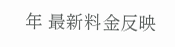年 最新料金反映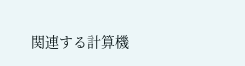関連する計算機